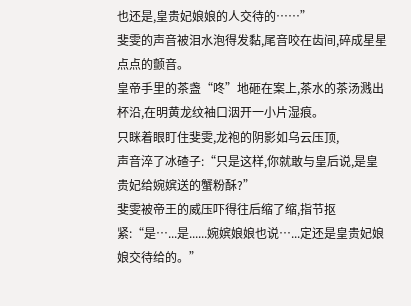也还是,皇贵妃娘娘的人交待的……”
斐雯的声音被泪水泡得发黏,尾音咬在齿间,碎成星星点点的颤音。
皇帝手里的茶盏“咚”地砸在案上,茶水的茶汤溅出杯沿,在明黄龙纹袖口洇开一小片湿痕。
只眯着眼盯住斐雯,龙袍的阴影如乌云压顶,
声音淬了冰碴子:“只是这样,你就敢与皇后说,是皇贵妃给婉嫔送的蟹粉酥?”
斐雯被帝王的威压吓得往后缩了缩,指节抠紧:“是…...是......婉嫔娘娘也说…...定还是皇贵妃娘娘交待给的。”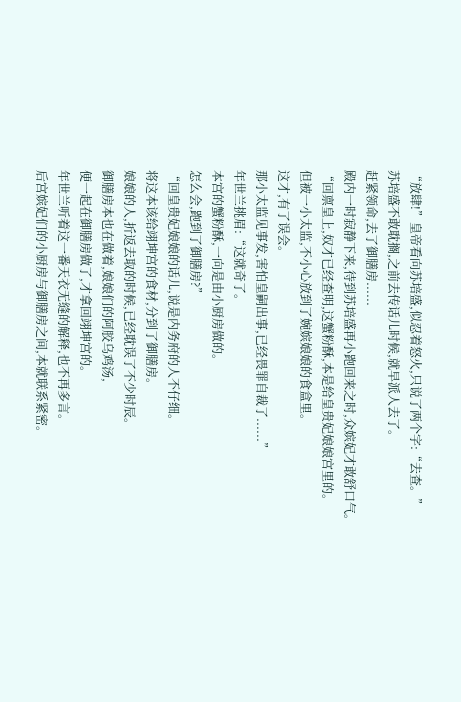“放肆!”皇帝看向苏培盛,似忍着怒火,只说了两个字:“去查。”
苏培盛不敢耽搁,之前去传话儿时候,就早派人去了。
赶紧领命,去了御膳房......
殿内一时寂静下来,待到苏培盛再小跑回来之时,众嫔妃才敢舒口气。
“回禀皇上,奴才已经查明,这蟹粉酥,本是给皇贵妃娘娘宫里的。
但被一小太监,不小心放到了婉嫔娘娘的食盒里。
这才,有了误会。
那小太监见事发,害怕皇嗣出事,已经畏罪自裁了......”
年世兰挑眉:“这就奇了。
本宫的蟹粉酥,一向是由小厨房做的。
怎么会,跑到了御膳房?”
“回皇贵妃娘娘的话儿,说是内务府的人不仔细。
将这本该给翊坤宫的食材,分到了御膳房。
娘娘的人,折返去取的时候,已经耽误了不少时辰。
御膳房本也在做着,娘娘们的阿胶乌鸡汤,
便一起在御膳房做了,才拿回翊坤宫的。
年世兰听着这一番天衣无缝的解释,也不再多言。
后宫嫔妃们的小厨房与御膳房之间,本就联系紧密。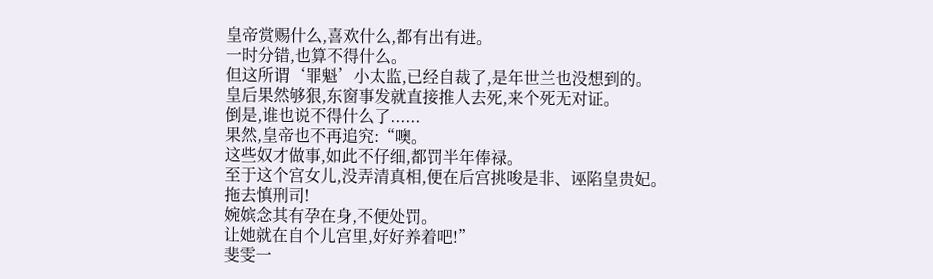皇帝赏赐什么,喜欢什么,都有出有进。
一时分错,也算不得什么。
但这所谓‘罪魁’小太监,已经自裁了,是年世兰也没想到的。
皇后果然够狠,东窗事发就直接推人去死,来个死无对证。
倒是,谁也说不得什么了......
果然,皇帝也不再追究:“噢。
这些奴才做事,如此不仔细,都罚半年俸禄。
至于这个宫女儿,没弄清真相,便在后宫挑唆是非、诬陷皇贵妃。
拖去慎刑司!
婉嫔念其有孕在身,不便处罚。
让她就在自个儿宫里,好好养着吧!”
斐雯一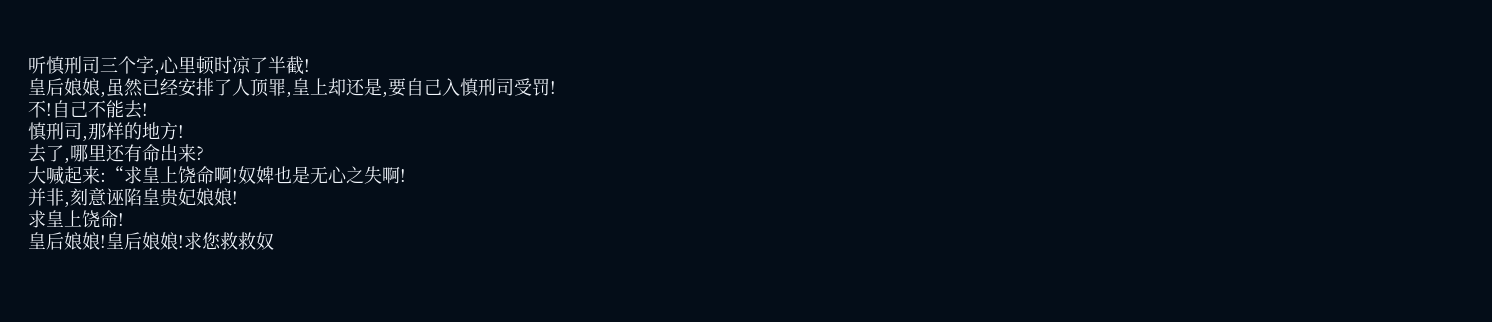听慎刑司三个字,心里顿时凉了半截!
皇后娘娘,虽然已经安排了人顶罪,皇上却还是,要自己入慎刑司受罚!
不!自己不能去!
慎刑司,那样的地方!
去了,哪里还有命出来?
大喊起来:“求皇上饶命啊!奴婢也是无心之失啊!
并非,刻意诬陷皇贵妃娘娘!
求皇上饶命!
皇后娘娘!皇后娘娘!求您救救奴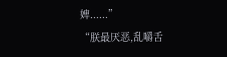婢......”
“朕最厌恶,乱嚼舌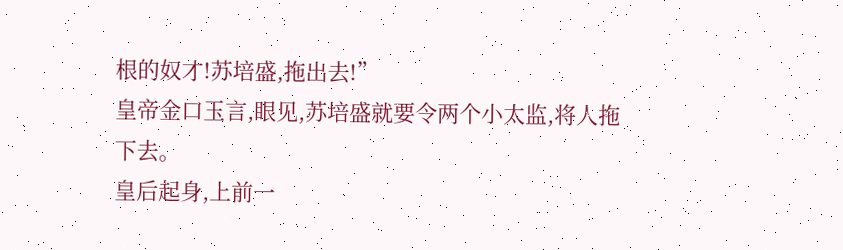根的奴才!苏培盛,拖出去!”
皇帝金口玉言,眼见,苏培盛就要令两个小太监,将人拖下去。
皇后起身,上前一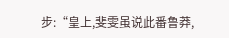步:“皇上,斐雯虽说此番鲁莽,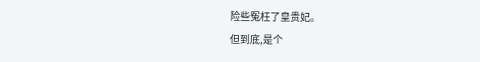险些冤枉了皇贵妃。
但到底,是个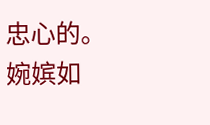忠心的。
婉嫔如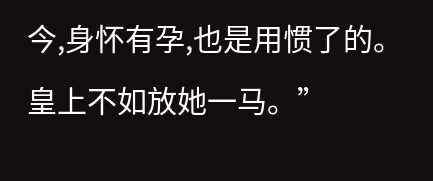今,身怀有孕,也是用惯了的。
皇上不如放她一马。”